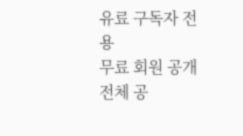유료 구독자 전용
무료 회원 공개
전체 공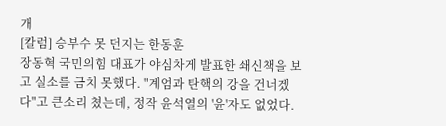개
[칼럼] 승부수 못 던지는 한동훈
장동혁 국민의힘 대표가 야심차게 발표한 쇄신책을 보고 실소를 금치 못했다. "계엄과 탄핵의 강을 건너겠다"고 큰소리 쳤는데, 정작 윤석열의 '윤'자도 없었다.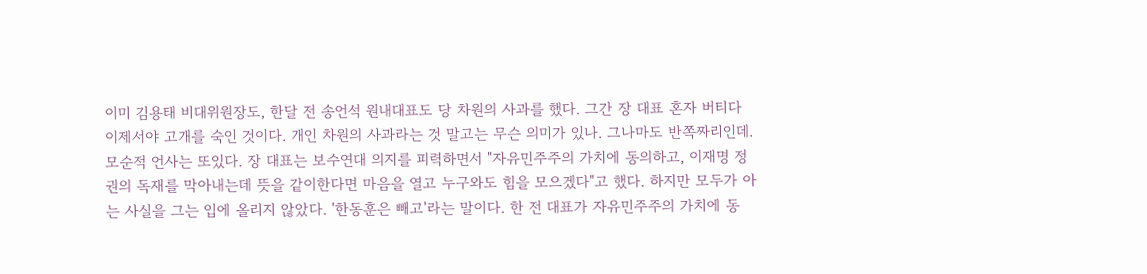이미 김용태 비대위원장도, 한달 전 송언석 원내대표도 당 차원의 사과를 했다. 그간 장 대표 혼자 버티다 이제서야 고개를 숙인 것이다. 개인 차원의 사과라는 것 말고는 무슨 의미가 있나. 그나마도 반쪽짜리인데. 모순적 언사는 또있다. 장 대표는 보수연대 의지를 피력하면서 "자유민주주의 가치에 동의하고, 이재명 정권의 독재를 막아내는데 뜻을 같이한다면 마음을 열고 누구와도 힘을 모으겠다"고 했다. 하지만 모두가 아는 사실을 그는 입에 올리지 않았다. '한동훈은 빼고'라는 말이다. 한 전 대표가 자유민주주의 가치에 동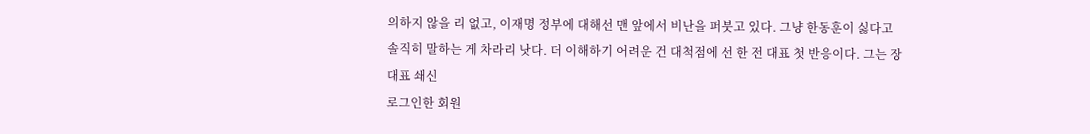의하지 않을 리 없고, 이재명 정부에 대해선 맨 앞에서 비난을 퍼붓고 있다. 그냥 한동훈이 싫다고 솔직히 말하는 게 차라리 낫다. 더 이해하기 어려운 건 대척점에 선 한 전 대표 첫 반응이다. 그는 장 대표 쇄신
로그인한 회원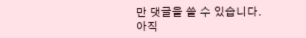만 댓글을 쓸 수 있습니다.
아직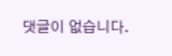댓글이 없습니다.